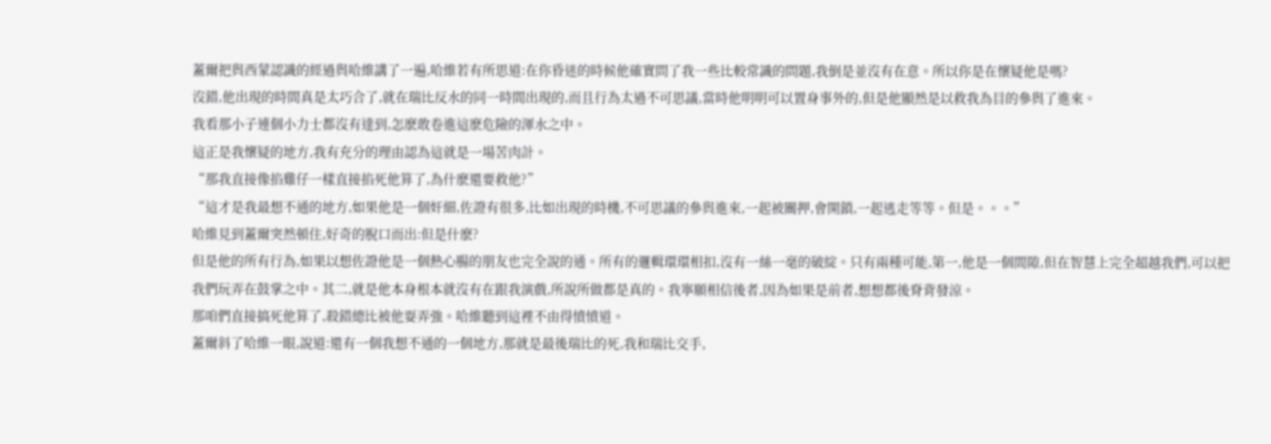蓋爾把與西蒙認識的經過與哈維講了一遍,哈維若有所思道:在你昏迷的時候他確實問了我一些比較常識的問題,我倒是並沒有在意。所以你是在懷疑他是嗎?
沒錯,他出現的時間真是太巧合了,就在瑞比反水的同一時間出現的,而且行為太過不可思議,當時他明明可以置身事外的,但是他顯然是以救我為目的參與了進來。
我看那小子連個小力士都沒有達到,怎麽敢卷進這麽危險的渾水之中。
這正是我懷疑的地方,我有充分的理由認為這就是一場苦肉計。
“那我直接像掐雞仔一樣直接掐死他算了,為什麽還要救他?”
“這才是我最想不通的地方,如果他是一個奸細,佐證有很多,比如出現的時機,不可思議的參與進來,一起被關押,會開鎖,一起逃走等等。但是。。。”
哈維見到蓋爾突然頓住,好奇的脫口而出:但是什麽?
但是他的所有行為,如果以想佐證他是一個熱心腸的朋友也完全說的通。所有的邏輯環環相扣,沒有一絲一毫的破綻。只有兩種可能,第一,他是一個間隙,但在智慧上完全超越我們,可以把我們玩弄在鼓掌之中。其二,就是他本身根本就沒有在跟我演戲,所說所做都是真的。我寧願相信後者,因為如果是前者,想想都後脊背發涼。
那咱們直接搞死他算了,殺錯總比被他耍弄強。哈維聽到這裡不由得憤憤道。
蓋爾斜了哈維一眼,說道:還有一個我想不通的一個地方,那就是最後瑞比的死,我和瑞比交手,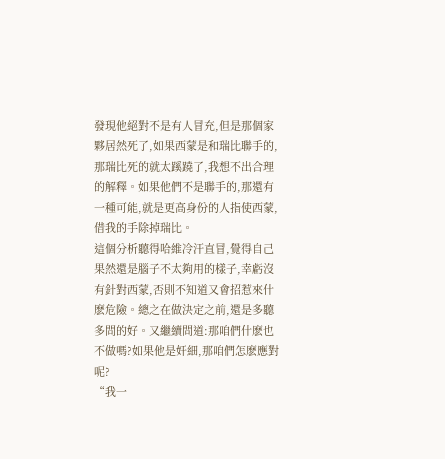發現他絕對不是有人冒充,但是那個家夥居然死了,如果西蒙是和瑞比聯手的,那瑞比死的就太蹊蹺了,我想不出合理的解釋。如果他們不是聯手的,那還有一種可能,就是更高身份的人指使西蒙,借我的手除掉瑞比。
這個分析聽得哈維冷汗直冒,覺得自己果然還是腦子不太夠用的樣子,幸虧沒有針對西蒙,否則不知道又會招惹來什麽危險。總之在做決定之前,還是多聽多問的好。又繼續問道:那咱們什麽也不做嗎?如果他是奸細,那咱們怎麽應對呢?
“我一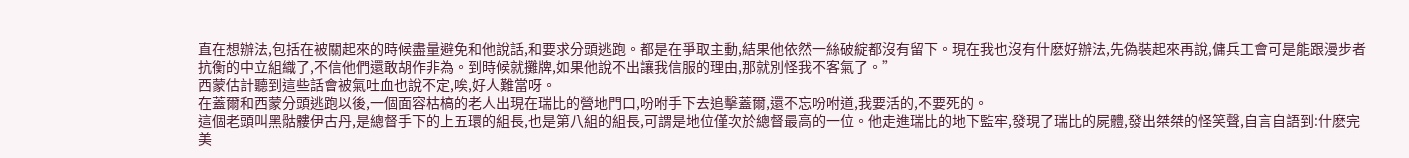直在想辦法,包括在被關起來的時候盡量避免和他說話,和要求分頭逃跑。都是在爭取主動,結果他依然一絲破綻都沒有留下。現在我也沒有什麽好辦法,先偽裝起來再說,傭兵工會可是能跟漫步者抗衡的中立組織了,不信他們還敢胡作非為。到時候就攤牌,如果他說不出讓我信服的理由,那就別怪我不客氣了。”
西蒙估計聽到這些話會被氣吐血也說不定,唉,好人難當呀。
在蓋爾和西蒙分頭逃跑以後,一個面容枯槁的老人出現在瑞比的營地門口,吩咐手下去追擊蓋爾,還不忘吩咐道,我要活的,不要死的。
這個老頭叫黑骷髏伊古丹,是總督手下的上五環的組長,也是第八組的組長,可謂是地位僅次於總督最高的一位。他走進瑞比的地下監牢,發現了瑞比的屍體,發出桀桀的怪笑聲,自言自語到:什麽完美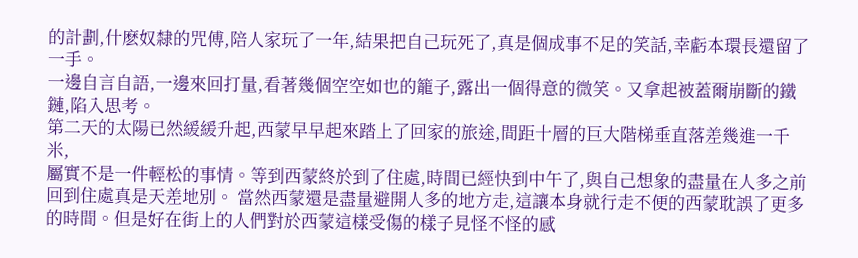的計劃,什麽奴隸的咒傅,陪人家玩了一年,結果把自己玩死了,真是個成事不足的笑話,幸虧本環長還留了一手。
一邊自言自語,一邊來回打量,看著幾個空空如也的籠子,露出一個得意的微笑。又拿起被蓋爾崩斷的鐵鏈,陷入思考。
第二天的太陽已然緩緩升起,西蒙早早起來踏上了回家的旅途,間距十層的巨大階梯垂直落差幾進一千米,
屬實不是一件輕松的事情。等到西蒙終於到了住處,時間已經快到中午了,與自己想象的盡量在人多之前回到住處真是天差地別。 當然西蒙還是盡量避開人多的地方走,這讓本身就行走不便的西蒙耽誤了更多的時間。但是好在街上的人們對於西蒙這樣受傷的樣子見怪不怪的感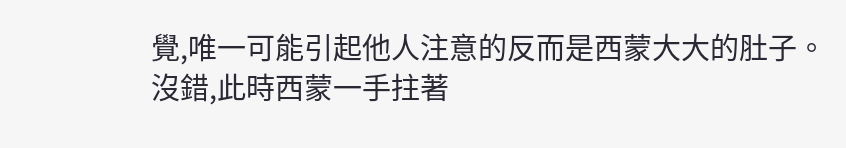覺,唯一可能引起他人注意的反而是西蒙大大的肚子。
沒錯,此時西蒙一手拄著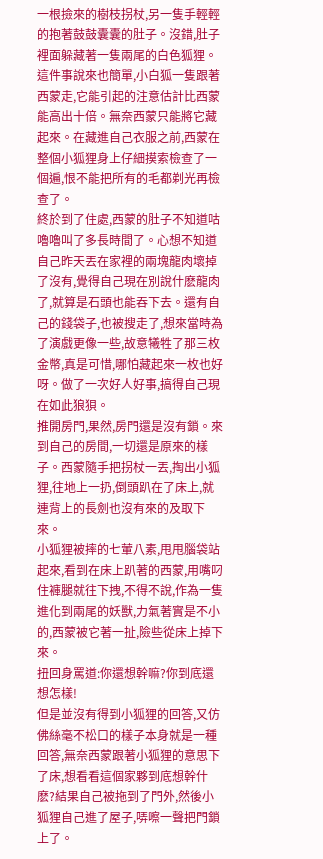一根撿來的樹枝拐杖,另一隻手輕輕的抱著鼓鼓囊囊的肚子。沒錯,肚子裡面躲藏著一隻兩尾的白色狐狸。
這件事說來也簡單,小白狐一隻跟著西蒙走,它能引起的注意估計比西蒙能高出十倍。無奈西蒙只能將它藏起來。在藏進自己衣服之前,西蒙在整個小狐狸身上仔細摸索檢查了一個遍,恨不能把所有的毛都剃光再檢查了。
終於到了住處,西蒙的肚子不知道咕嚕嚕叫了多長時間了。心想不知道自己昨天丟在家裡的兩塊龍肉壞掉了沒有,覺得自己現在別說什麽龍肉了,就算是石頭也能吞下去。還有自己的錢袋子,也被搜走了,想來當時為了演戲更像一些,故意犧牲了那三枚金幣,真是可惜,哪怕藏起來一枚也好呀。做了一次好人好事,搞得自己現在如此狼狽。
推開房門,果然,房門還是沒有鎖。來到自己的房間,一切還是原來的樣子。西蒙隨手把拐杖一丟,掏出小狐狸,往地上一扔,倒頭趴在了床上,就連背上的長劍也沒有來的及取下來。
小狐狸被摔的七葷八素,甩甩腦袋站起來,看到在床上趴著的西蒙,用嘴叼住褲腿就往下拽,不得不說,作為一隻進化到兩尾的妖獸,力氣著實是不小的,西蒙被它著一扯,險些從床上掉下來。
扭回身罵道:你還想幹嘛?你到底還想怎樣!
但是並沒有得到小狐狸的回答,又仿佛絲毫不松口的樣子本身就是一種回答,無奈西蒙跟著小狐狸的意思下了床,想看看這個家夥到底想幹什麽?結果自己被拖到了門外,然後小狐狸自己進了屋子,哢嚓一聲把門鎖上了。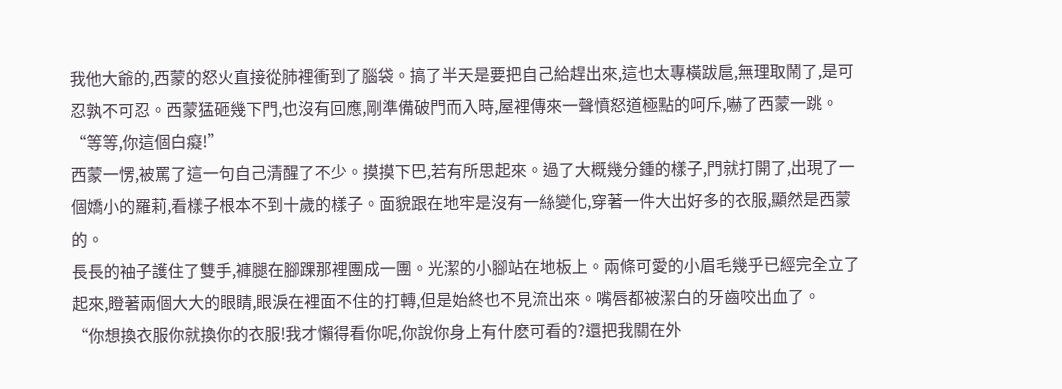我他大爺的,西蒙的怒火直接從肺裡衝到了腦袋。搞了半天是要把自己給趕出來,這也太專橫跋扈,無理取鬧了,是可忍孰不可忍。西蒙猛砸幾下門,也沒有回應,剛準備破門而入時,屋裡傳來一聲憤怒道極點的呵斥,嚇了西蒙一跳。
“等等,你這個白癡!”
西蒙一愣,被罵了這一句自己清醒了不少。摸摸下巴,若有所思起來。過了大概幾分鍾的樣子,門就打開了,出現了一個嬌小的羅莉,看樣子根本不到十歲的樣子。面貌跟在地牢是沒有一絲變化,穿著一件大出好多的衣服,顯然是西蒙的。
長長的袖子護住了雙手,褲腿在腳踝那裡團成一團。光潔的小腳站在地板上。兩條可愛的小眉毛幾乎已經完全立了起來,瞪著兩個大大的眼睛,眼淚在裡面不住的打轉,但是始終也不見流出來。嘴唇都被潔白的牙齒咬出血了。
“你想換衣服你就換你的衣服!我才懶得看你呢,你說你身上有什麽可看的?還把我關在外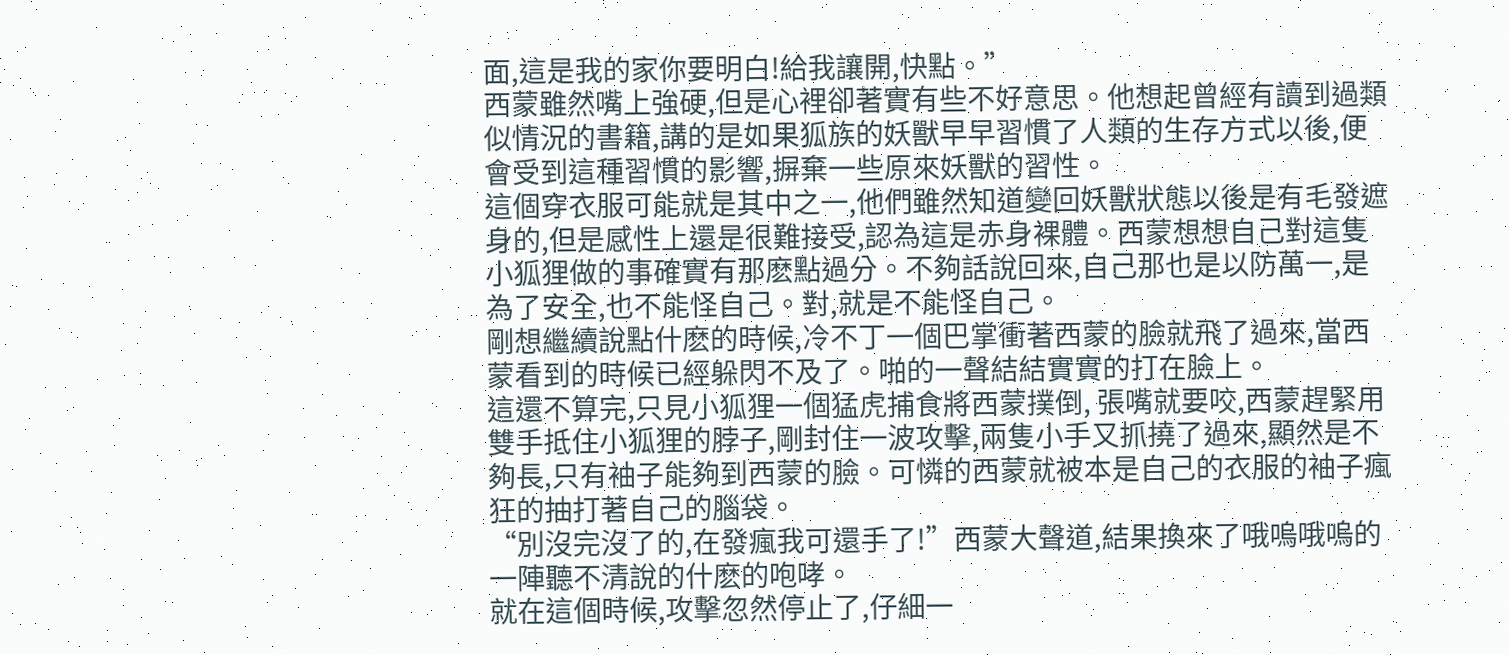面,這是我的家你要明白!給我讓開,快點。”
西蒙雖然嘴上強硬,但是心裡卻著實有些不好意思。他想起曾經有讀到過類似情況的書籍,講的是如果狐族的妖獸早早習慣了人類的生存方式以後,便會受到這種習慣的影響,摒棄一些原來妖獸的習性。
這個穿衣服可能就是其中之一,他們雖然知道變回妖獸狀態以後是有毛發遮身的,但是感性上還是很難接受,認為這是赤身裸體。西蒙想想自己對這隻小狐狸做的事確實有那麽點過分。不夠話說回來,自己那也是以防萬一,是為了安全,也不能怪自己。對,就是不能怪自己。
剛想繼續說點什麽的時候,冷不丁一個巴掌衝著西蒙的臉就飛了過來,當西蒙看到的時候已經躲閃不及了。啪的一聲結結實實的打在臉上。
這還不算完,只見小狐狸一個猛虎捕食將西蒙撲倒, 張嘴就要咬,西蒙趕緊用雙手抵住小狐狸的脖子,剛封住一波攻擊,兩隻小手又抓撓了過來,顯然是不夠長,只有袖子能夠到西蒙的臉。可憐的西蒙就被本是自己的衣服的袖子瘋狂的抽打著自己的腦袋。
“別沒完沒了的,在發瘋我可還手了!”西蒙大聲道,結果換來了哦嗚哦嗚的一陣聽不清說的什麽的咆哮。
就在這個時候,攻擊忽然停止了,仔細一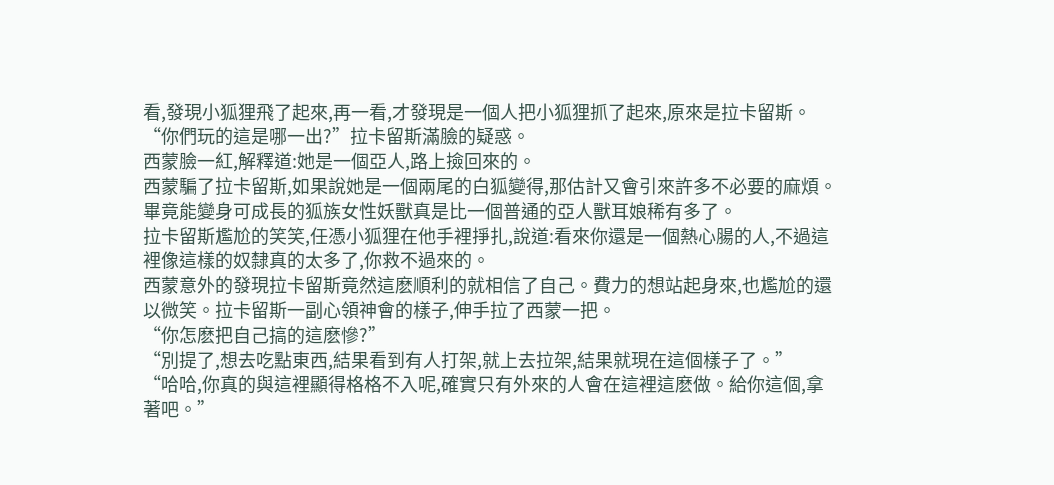看,發現小狐狸飛了起來,再一看,才發現是一個人把小狐狸抓了起來,原來是拉卡留斯。
“你們玩的這是哪一出?”拉卡留斯滿臉的疑惑。
西蒙臉一紅,解釋道:她是一個亞人,路上撿回來的。
西蒙騙了拉卡留斯,如果說她是一個兩尾的白狐變得,那估計又會引來許多不必要的麻煩。畢竟能變身可成長的狐族女性妖獸真是比一個普通的亞人獸耳娘稀有多了。
拉卡留斯尷尬的笑笑,任憑小狐狸在他手裡掙扎,說道:看來你還是一個熱心腸的人,不過這裡像這樣的奴隸真的太多了,你救不過來的。
西蒙意外的發現拉卡留斯竟然這麽順利的就相信了自己。費力的想站起身來,也尷尬的還以微笑。拉卡留斯一副心領神會的樣子,伸手拉了西蒙一把。
“你怎麽把自己搞的這麽慘?”
“別提了,想去吃點東西,結果看到有人打架,就上去拉架,結果就現在這個樣子了。”
“哈哈,你真的與這裡顯得格格不入呢,確實只有外來的人會在這裡這麽做。給你這個,拿著吧。”